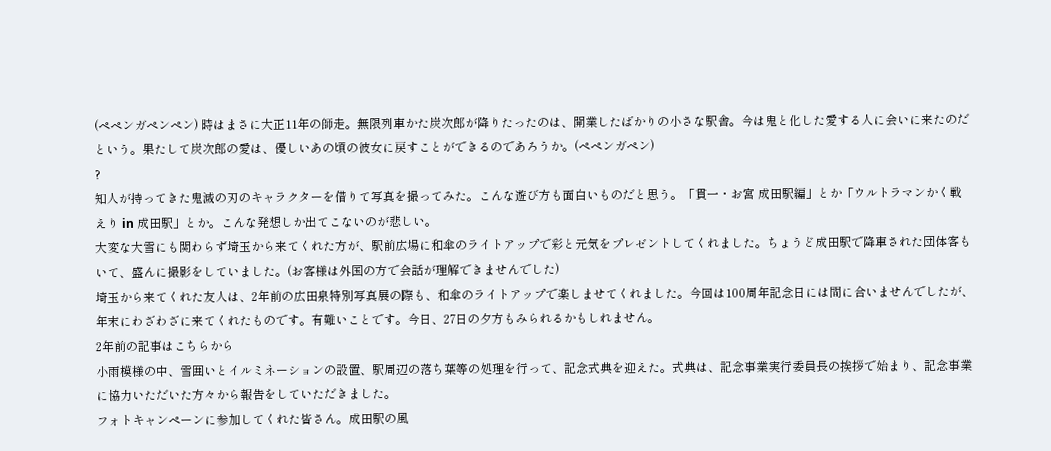(ペペンガペンペン) 時はまさに大正11年の師走。無限列車かた炭次郎が降りたったのは、開業したばかりの小さな駅舎。今は鬼と化した愛する人に会いに来たのだという。果たして炭次郎の愛は、優しいあの頃の彼女に戻すことができるのであろうか。(ペペンガペン)
?
知人が持ってきた鬼滅の刃のキャラクターを借りて写真を撮ってみた。こんな遊び方も面白いものだと思う。「貫一・お宮 成田駅編」とか「ウルトラマンかく戦えり in 成田駅」とか。こんな発想しか出てこないのが悲しい。
大変な大雪にも関わらず埼玉から来てくれた方が、駅前広場に和傘のライトアップで彩と元気をプレゼントしてくれました。ちょうど成田駅で降車された団体客もいて、盛んに撮影をしていました。(お客様は外国の方で会話が理解できませんでした)
埼玉から来てくれた友人は、2年前の広田泉特別写真展の際も、和傘のライトアップで楽しませてくれました。今回は100周年記念日には間に合いませんでしたが、年末にわざわざに来てくれたものです。有難いことです。今日、27日の夕方もみられるかもしれません。
2年前の記事はこちらから
小雨模様の中、雪囲いとイルミネーションの設置、駅周辺の落ち葉等の処理を行って、記念式典を迎えた。式典は、記念事業実行委員長の挨拶で始まり、記念事業に協力いただいた方々から報告をしていただきました。
フォトキャンペーンに参加してくれた皆さん。成田駅の風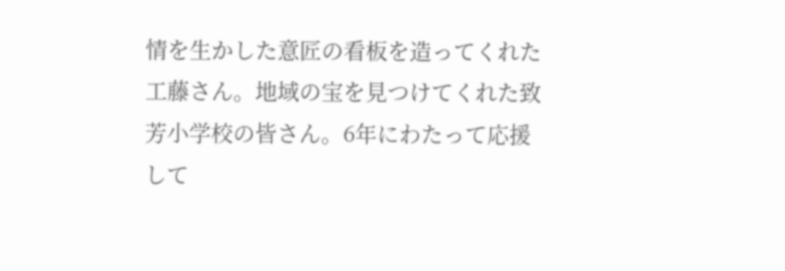情を生かした意匠の看板を造ってくれた工藤さん。地域の宝を見つけてくれた致芳小学校の皆さん。6年にわたって応援して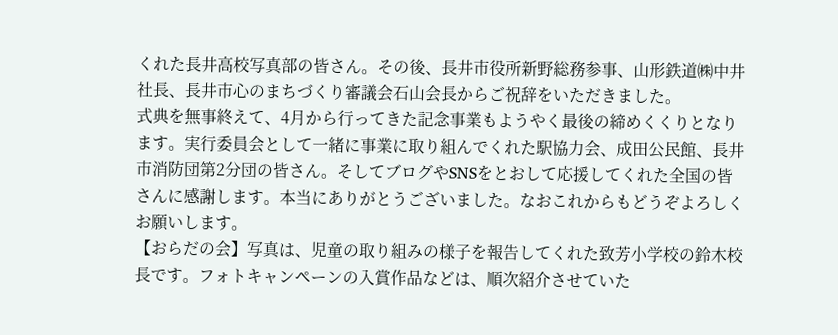くれた長井高校写真部の皆さん。その後、長井市役所新野総務参事、山形鉄道㈱中井社長、長井市心のまちづくり審議会石山会長からご祝辞をいただきました。
式典を無事終えて、4月から行ってきた記念事業もようやく最後の締めくくりとなります。実行委員会として一緒に事業に取り組んでくれた駅協力会、成田公民館、長井市消防団第2分団の皆さん。そしてブログやSNSをとおして応援してくれた全国の皆さんに感謝します。本当にありがとうございました。なおこれからもどうぞよろしくお願いします。
【おらだの会】写真は、児童の取り組みの様子を報告してくれた致芳小学校の鈴木校長です。フォトキャンペーンの入賞作品などは、順次紹介させていた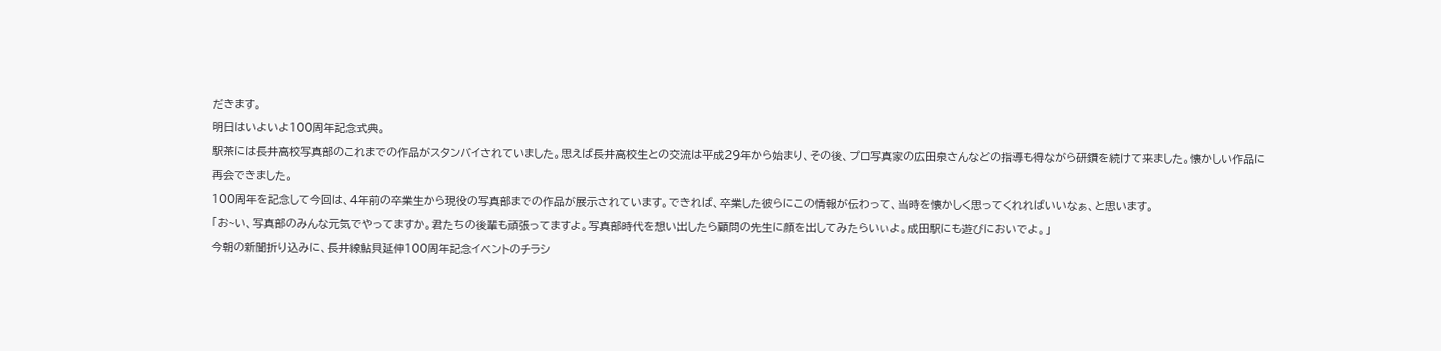だきます。
明日はいよいよ100周年記念式典。
駅茶には長井高校写真部のこれまでの作品がスタンバイされていました。思えば長井高校生との交流は平成29年から始まり、その後、プロ写真家の広田泉さんなどの指導も得ながら研鑽を続けて来ました。懐かしい作品に再会できました。
100周年を記念して今回は、4年前の卒業生から現役の写真部までの作品が展示されています。できれば、卒業した彼らにこの情報が伝わって、当時を懐かしく思ってくれればいいなぁ、と思います。
「お~い、写真部のみんな元気でやってますか。君たちの後輩も頑張ってますよ。写真部時代を想い出したら顧問の先生に顔を出してみたらいぃよ。成田駅にも遊びにおいでよ。」
今朝の新聞折り込みに、長井線鮎貝延伸100周年記念イベントのチラシ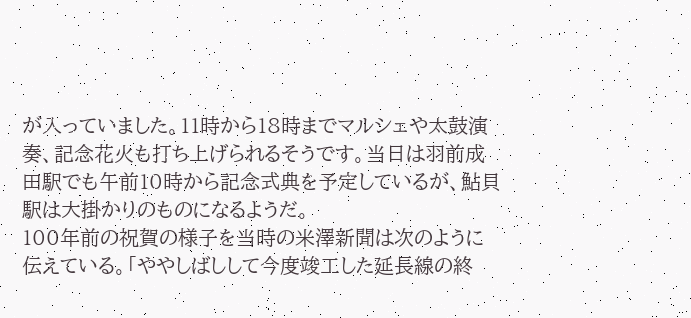が入っていました。11時から18時までマルシェや太鼓演奏、記念花火も打ち上げられるそうです。当日は羽前成田駅でも午前10時から記念式典を予定しているが、鮎貝駅は大掛かりのものになるようだ。
100年前の祝賀の様子を当時の米澤新聞は次のように伝えている。「ややしばしして今度竣工した延長線の終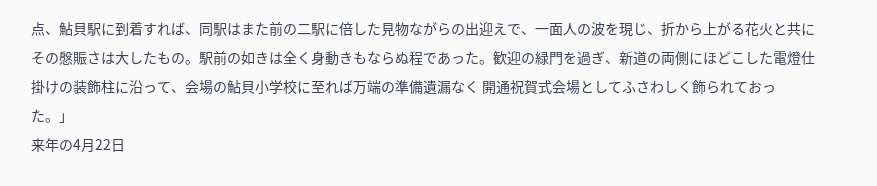点、鮎貝駅に到着すれば、同駅はまた前の二駅に倍した見物ながらの出迎えで、一面人の波を現じ、折から上がる花火と共にその慇賑さは大したもの。駅前の如きは全く身動きもならぬ程であった。歓迎の緑門を過ぎ、新道の両側にほどこした電燈仕掛けの装飾柱に沿って、会場の鮎貝小学校に至れば万端の準備遺漏なく 開通祝賀式会場としてふさわしく飾られておった。」
来年の4月22日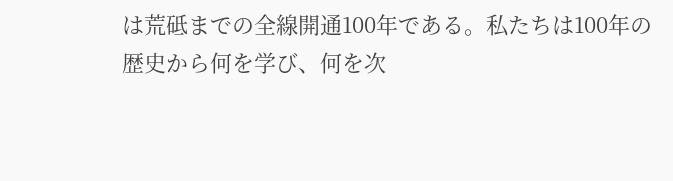は荒砥までの全線開通100年である。私たちは100年の歴史から何を学び、何を次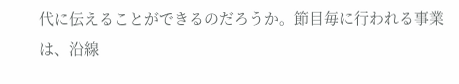代に伝えることができるのだろうか。節目毎に行われる事業は、沿線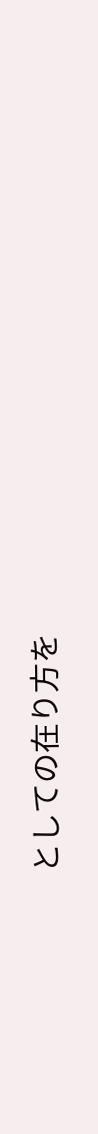としての在り方を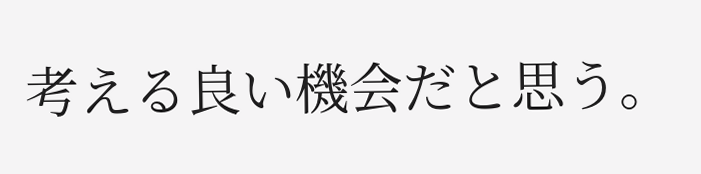考える良い機会だと思う。